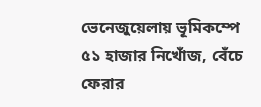ভেনেজুয়েলায় ভূমিকম্পে ৫১ হাজার নিখোঁজ, বেঁচে ফেরার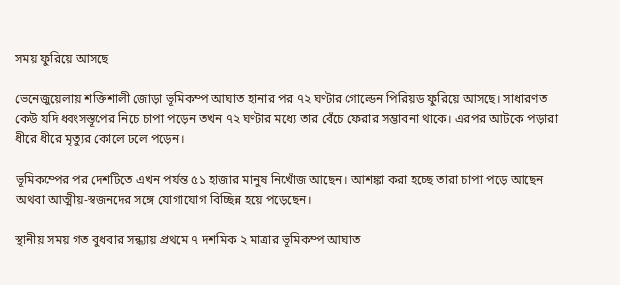সময় ফুরিয়ে আসছে

ভেনেজুয়েলায় শক্তিশালী জোড়া ভূমিকম্প আঘাত হানার পর ৭২ ঘণ্টার গোল্ডেন পিরিয়ড ফুরিয়ে আসছে। সাধারণত কেউ যদি ধ্বংসস্তূপের নিচে চাপা পড়েন তখন ৭২ ঘণ্টার মধ্যে তার বেঁচে ফেরার সম্ভাবনা থাকে। এরপর আটকে পড়ারা ধীরে ধীরে মৃত্যুর কোলে ঢলে পড়েন।

ভূমিকম্পের পর দেশটিতে এখন পর্যন্ত ৫১ হাজার মানুষ নিখোঁজ আছেন। আশঙ্কা করা হচ্ছে তারা চাপা পড়ে আছেন অথবা আত্মীয়-স্বজনদের সঙ্গে যোগাযোগ বিচ্ছিন্ন হয়ে পড়েছেন।

স্থানীয় সময় গত বুধবার সন্ধ্যায় প্রথমে ৭ দশমিক ২ মাত্রার ভূমিকম্প আঘাত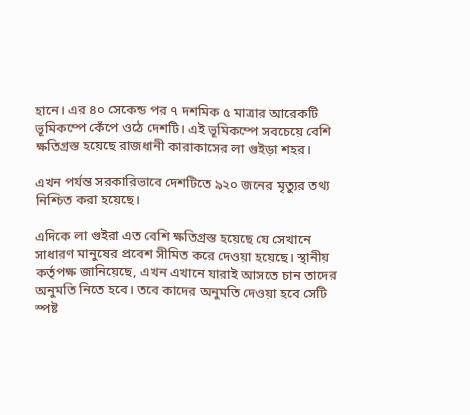হানে। এর ৪০ সেকেন্ড পর ৭ দশমিক ৫ মাত্রার আরেকটি ভূমিকম্পে কেঁপে ওঠে দেশটি। এই ভূমিকম্পে সবচেয়ে বেশি ক্ষতিগ্রস্ত হয়েছে রাজধানী কারাকাসের লা গুইড়া শহর।

এখন পর্যন্ত সরকারিভাবে দেশটিতে ৯২০ জনের মৃত্যুর তথ্য নিশ্চিত করা হয়েছে।

এদিকে লা গুইরা এত বেশি ক্ষতিগ্রস্ত হয়েছে যে সেখানে সাধারণ মানুষের প্রবেশ সীমিত করে দেওয়া হয়েছে। স্থানীয় কর্তৃপক্ষ জানিয়েছে, এখন এখানে যারাই আসতে চান তাদের অনুমতি নিতে হবে। তবে কাদের অনুমতি দেওয়া হবে সেটি স্পষ্ট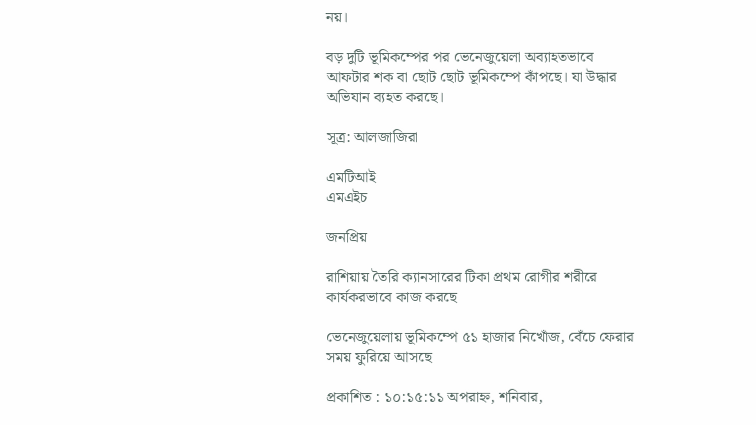নয়।

বড় দুটি ভূমিকম্পের পর ভেনেজুয়েলা অব্যাহতভাবে আফটার শক বা ছোট ছোট ভূমিকম্পে কাঁপছে। যা উদ্ধার অভিযান ব্যহত করছে।

সূত্র: আলজাজিরা

এমটিআই
এমএইচ

জনপ্রিয়

রাশিয়ায় তৈরি ক্যানসারের টিকা প্রথম রোগীর শরীরে কার্যকরভাবে কাজ করছে

ভেনেজুয়েলায় ভূমিকম্পে ৫১ হাজার নিখোঁজ, বেঁচে ফেরার সময় ফুরিয়ে আসছে

প্রকাশিত : ১০:১৫:১১ অপরাহ্ন, শনিবার,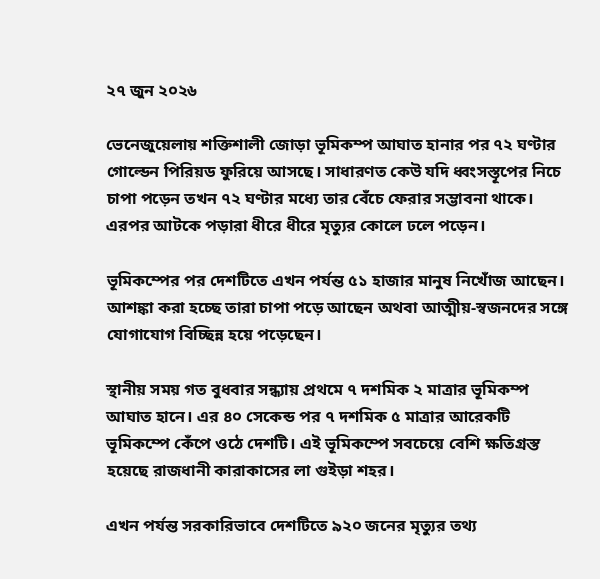২৭ জুন ২০২৬

ভেনেজুয়েলায় শক্তিশালী জোড়া ভূমিকম্প আঘাত হানার পর ৭২ ঘণ্টার গোল্ডেন পিরিয়ড ফুরিয়ে আসছে। সাধারণত কেউ যদি ধ্বংসস্তূপের নিচে চাপা পড়েন তখন ৭২ ঘণ্টার মধ্যে তার বেঁচে ফেরার সম্ভাবনা থাকে। এরপর আটকে পড়ারা ধীরে ধীরে মৃত্যুর কোলে ঢলে পড়েন।

ভূমিকম্পের পর দেশটিতে এখন পর্যন্ত ৫১ হাজার মানুষ নিখোঁজ আছেন। আশঙ্কা করা হচ্ছে তারা চাপা পড়ে আছেন অথবা আত্মীয়-স্বজনদের সঙ্গে যোগাযোগ বিচ্ছিন্ন হয়ে পড়েছেন।

স্থানীয় সময় গত বুধবার সন্ধ্যায় প্রথমে ৭ দশমিক ২ মাত্রার ভূমিকম্প আঘাত হানে। এর ৪০ সেকেন্ড পর ৭ দশমিক ৫ মাত্রার আরেকটি ভূমিকম্পে কেঁপে ওঠে দেশটি। এই ভূমিকম্পে সবচেয়ে বেশি ক্ষতিগ্রস্ত হয়েছে রাজধানী কারাকাসের লা গুইড়া শহর।

এখন পর্যন্ত সরকারিভাবে দেশটিতে ৯২০ জনের মৃত্যুর তথ্য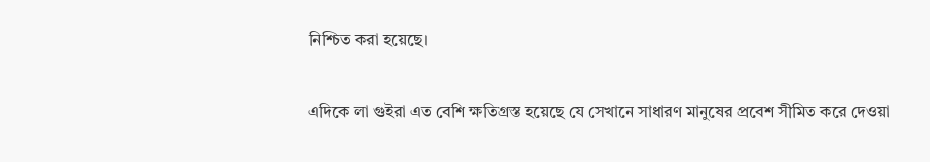নিশ্চিত করা হয়েছে।

এদিকে লা গুইরা এত বেশি ক্ষতিগ্রস্ত হয়েছে যে সেখানে সাধারণ মানুষের প্রবেশ সীমিত করে দেওয়া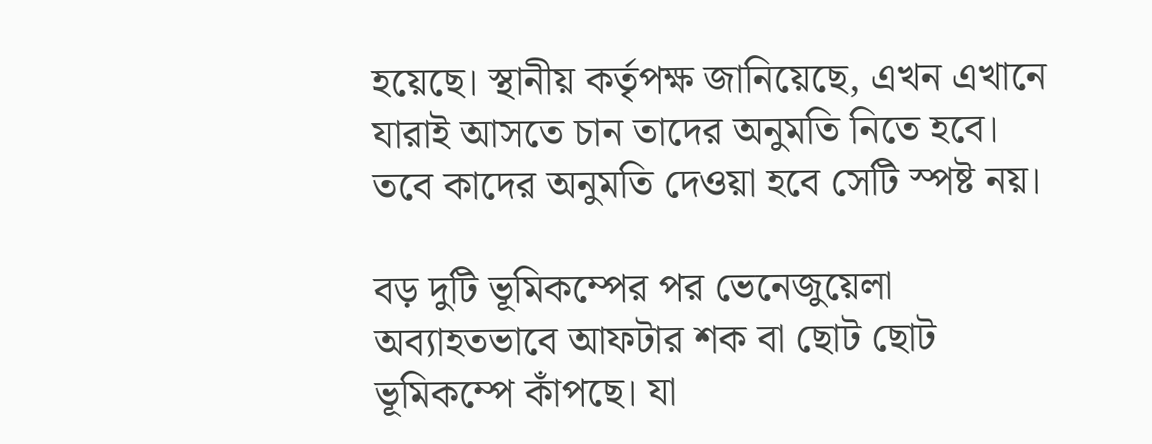হয়েছে। স্থানীয় কর্তৃপক্ষ জানিয়েছে, এখন এখানে যারাই আসতে চান তাদের অনুমতি নিতে হবে। তবে কাদের অনুমতি দেওয়া হবে সেটি স্পষ্ট নয়।

বড় দুটি ভূমিকম্পের পর ভেনেজুয়েলা অব্যাহতভাবে আফটার শক বা ছোট ছোট ভূমিকম্পে কাঁপছে। যা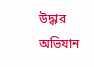উদ্ধার অভিযান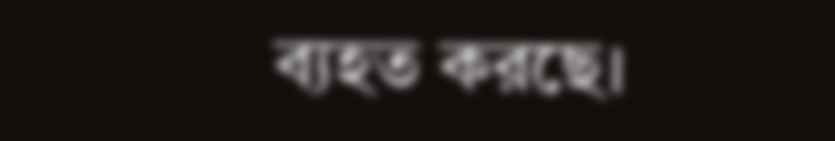ব্যহত করছে।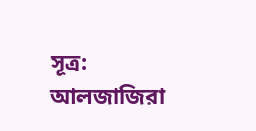সূত্র: আলজাজিরা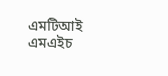এমটিআই
এমএইচ